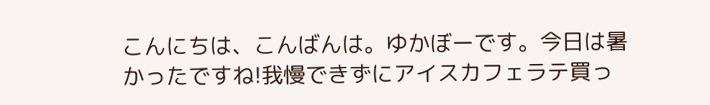こんにちは、こんばんは。ゆかぼーです。今日は暑かったですね!我慢できずにアイスカフェラテ買っ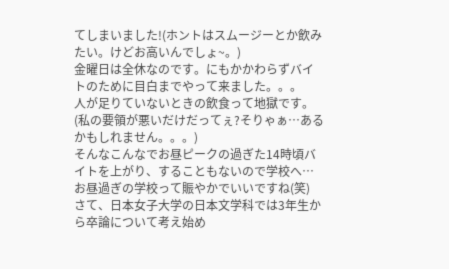てしまいました!(ホントはスムージーとか飲みたい。けどお高いんでしょ~。)
金曜日は全休なのです。にもかかわらずバイトのために目白までやって来ました。。。
人が足りていないときの飲食って地獄です。(私の要領が悪いだけだってぇ?そりゃぁ…あるかもしれません。。。)
そんなこんなでお昼ピークの過ぎた14時頃バイトを上がり、することもないので学校へ…
お昼過ぎの学校って賑やかでいいですね(笑)
さて、日本女子大学の日本文学科では3年生から卒論について考え始め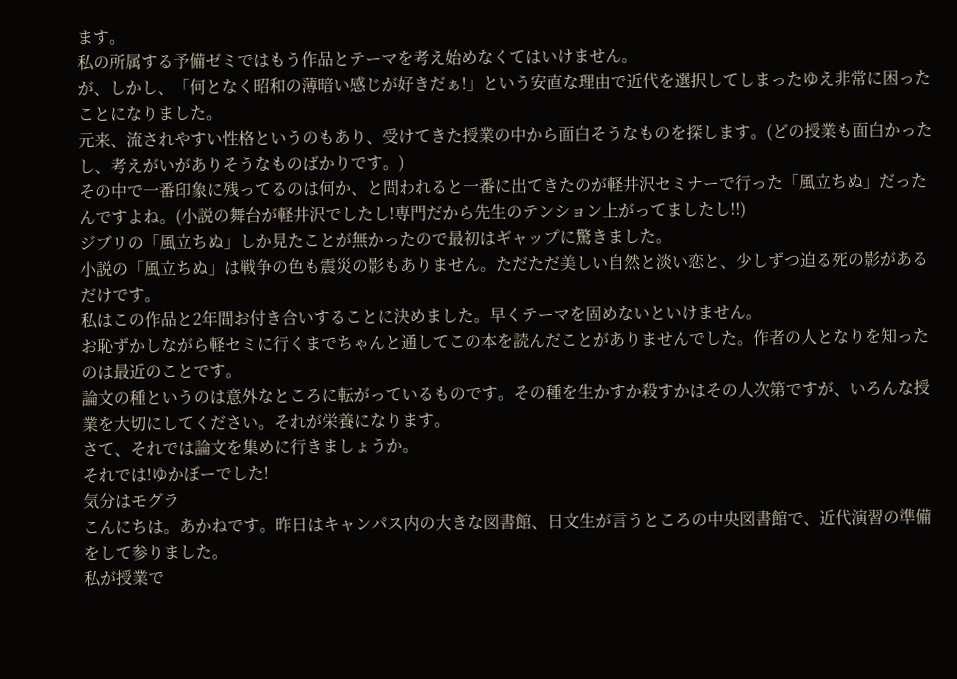ます。
私の所属する予備ゼミではもう作品とテーマを考え始めなくてはいけません。
が、しかし、「何となく昭和の薄暗い感じが好きだぁ!」という安直な理由で近代を選択してしまったゆえ非常に困ったことになりました。
元来、流されやすい性格というのもあり、受けてきた授業の中から面白そうなものを探します。(どの授業も面白かったし、考えがいがありそうなものばかりです。)
その中で一番印象に残ってるのは何か、と問われると一番に出てきたのが軽井沢セミナーで行った「風立ちぬ」だったんですよね。(小説の舞台が軽井沢でしたし!専門だから先生のテンション上がってましたし!!)
ジブリの「風立ちぬ」しか見たことが無かったので最初はギャップに驚きました。
小説の「風立ちぬ」は戦争の色も震災の影もありません。ただただ美しい自然と淡い恋と、少しずつ迫る死の影があるだけです。
私はこの作品と2年間お付き合いすることに決めました。早くテーマを固めないといけません。
お恥ずかしながら軽セミに行くまでちゃんと通してこの本を読んだことがありませんでした。作者の人となりを知ったのは最近のことです。
論文の種というのは意外なところに転がっているものです。その種を生かすか殺すかはその人次第ですが、いろんな授業を大切にしてください。それが栄養になります。
さて、それでは論文を集めに行きましょうか。
それでは!ゆかぼーでした!
気分はモグラ
こんにちは。あかねです。昨日はキャンパス内の大きな図書館、日文生が言うところの中央図書館で、近代演習の準備をして参りました。
私が授業で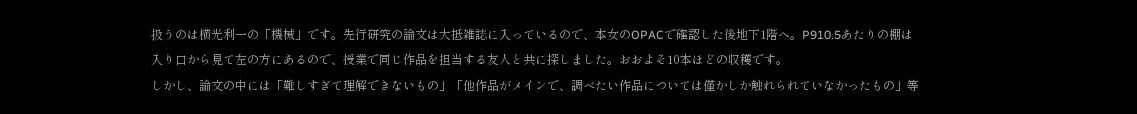扱うのは横光利一の「機械」です。先行研究の論文は大抵雑誌に入っているので、本女のOPACで確認した後地下1階へ。P910.5あたりの棚は入り口から見て左の方にあるので、授業で同じ作品を担当する友人と共に探しました。おおよそ10本ほどの収穫です。
しかし、論文の中には「難しすぎて理解できないもの」「他作品がメインで、調べたい作品については僅かしか触れられていなかったもの」等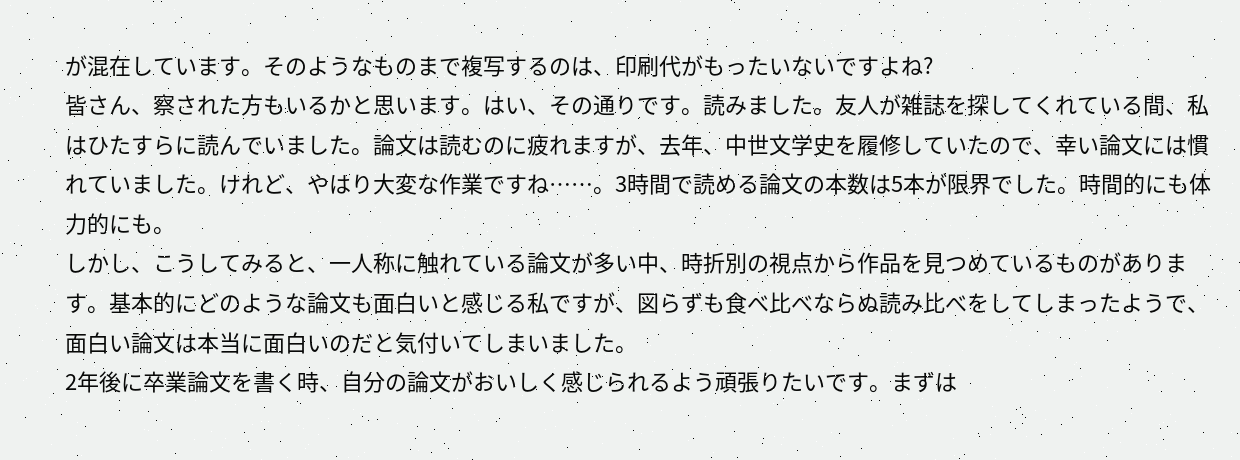が混在しています。そのようなものまで複写するのは、印刷代がもったいないですよね?
皆さん、察された方もいるかと思います。はい、その通りです。読みました。友人が雑誌を探してくれている間、私はひたすらに読んでいました。論文は読むのに疲れますが、去年、中世文学史を履修していたので、幸い論文には慣れていました。けれど、やはり大変な作業ですね……。3時間で読める論文の本数は5本が限界でした。時間的にも体力的にも。
しかし、こうしてみると、一人称に触れている論文が多い中、時折別の視点から作品を見つめているものがあります。基本的にどのような論文も面白いと感じる私ですが、図らずも食べ比べならぬ読み比べをしてしまったようで、面白い論文は本当に面白いのだと気付いてしまいました。
2年後に卒業論文を書く時、自分の論文がおいしく感じられるよう頑張りたいです。まずは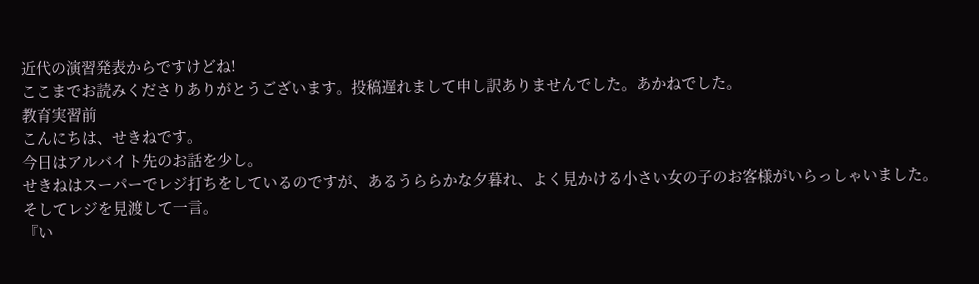近代の演習発表からですけどね!
ここまでお読みくださりありがとうございます。投稿遅れまして申し訳ありませんでした。あかねでした。
教育実習前
こんにちは、せきねです。
今日はアルバイト先のお話を少し。
せきねはスーパーでレジ打ちをしているのですが、あるうららかな夕暮れ、よく見かける小さい女の子のお客様がいらっしゃいました。
そしてレジを見渡して一言。
『い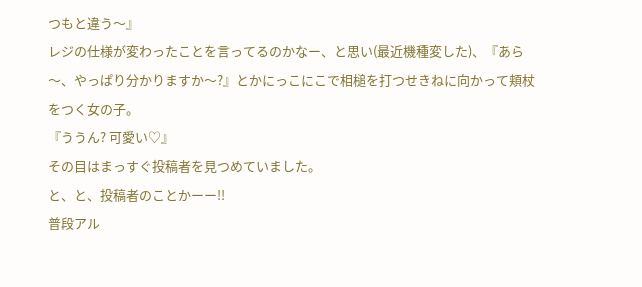つもと違う〜』
レジの仕様が変わったことを言ってるのかなー、と思い(最近機種変した)、『あら〜、やっぱり分かりますか〜?』とかにっこにこで相槌を打つせきねに向かって頬杖をつく女の子。
『ううん? 可愛い♡』
その目はまっすぐ投稿者を見つめていました。
と、と、投稿者のことかーー!!
普段アル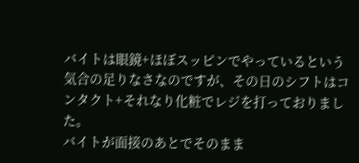バイトは眼鏡+ほぼスッピンでやっているという気合の足りなさなのですが、その日のシフトはコンタクト+それなり化粧でレジを打っておりました。
バイトが面接のあとでそのまま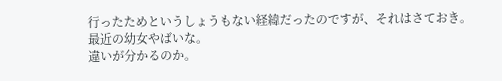行ったためというしょうもない経緯だったのですが、それはさておき。
最近の幼女やばいな。
違いが分かるのか。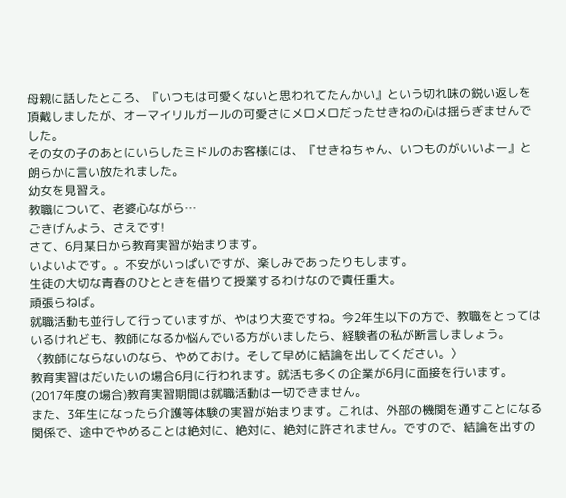母親に話したところ、『いつもは可愛くないと思われてたんかい』という切れ味の鋭い返しを頂戴しましたが、オーマイリルガールの可愛さにメロメロだったせきねの心は揺らぎませんでした。
その女の子のあとにいらしたミドルのお客様には、『せきねちゃん、いつものがいいよー』と朗らかに言い放たれました。
幼女を見習え。
教職について、老婆心ながら…
ごきげんよう、さえです!
さて、6月某日から教育実習が始まります。
いよいよです。。不安がいっぱいですが、楽しみであったりもします。
生徒の大切な青春のひとときを借りて授業するわけなので責任重大。
頑張らねば。
就職活動も並行して行っていますが、やはり大変ですね。今2年生以下の方で、教職をとってはいるけれども、教師になるか悩んでいる方がいましたら、経験者の私が断言しましょう。
〈教師にならないのなら、やめておけ。そして早めに結論を出してください。〉
教育実習はだいたいの場合6月に行われます。就活も多くの企業が6月に面接を行います。(2017年度の場合)教育実習期間は就職活動は一切できません。
また、3年生になったら介護等体験の実習が始まります。これは、外部の機関を通すことになる関係で、途中でやめることは絶対に、絶対に、絶対に許されません。ですので、結論を出すの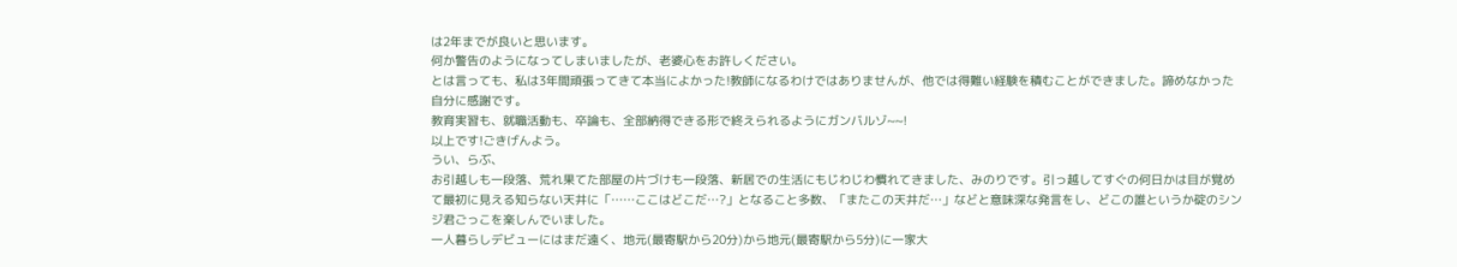は2年までが良いと思います。
何か警告のようになってしまいましたが、老婆心をお許しください。
とは言っても、私は3年間頑張ってきて本当によかった!教師になるわけではありませんが、他では得難い経験を積むことができました。諦めなかった自分に感謝です。
教育実習も、就職活動も、卒論も、全部納得できる形で終えられるようにガンバルゾ~~!
以上です!ごきげんよう。
うい、らぶ、
お引越しも一段落、荒れ果てた部屋の片づけも一段落、新居での生活にもじわじわ慣れてきました、みのりです。引っ越してすぐの何日かは目が覚めて最初に見える知らない天井に「……ここはどこだ…?」となること多数、「またこの天井だ…」などと意味深な発言をし、どこの誰というか碇のシンジ君ごっこを楽しんでいました。
一人暮らしデビューにはまだ遠く、地元(最寄駅から20分)から地元(最寄駅から5分)に一家大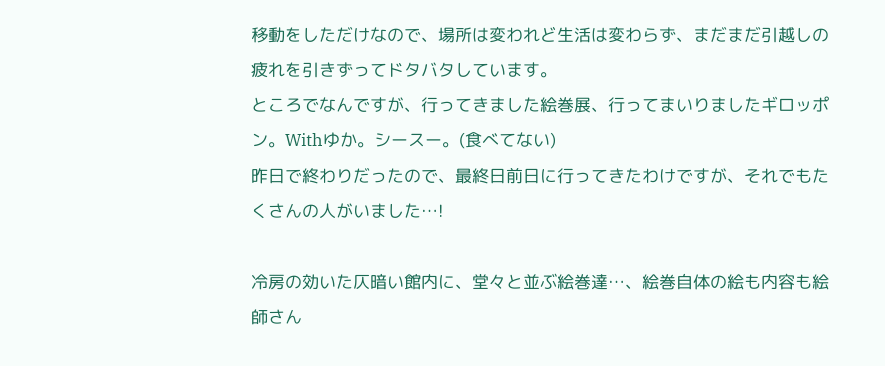移動をしただけなので、場所は変われど生活は変わらず、まだまだ引越しの疲れを引きずってドタバタしています。
ところでなんですが、行ってきました絵巻展、行ってまいりましたギロッポン。Withゆか。シースー。(食べてない)
昨日で終わりだったので、最終日前日に行ってきたわけですが、それでもたくさんの人がいました…!

冷房の効いた仄暗い館内に、堂々と並ぶ絵巻達…、絵巻自体の絵も内容も絵師さん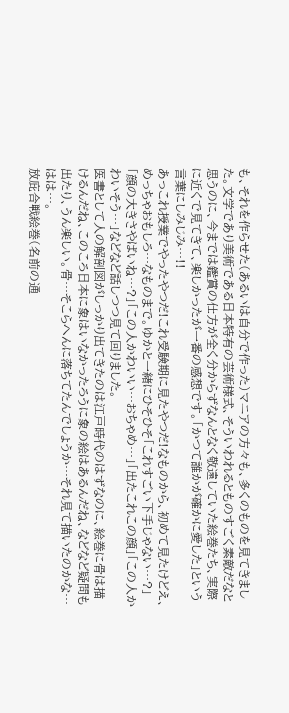も、それを作らせた(あるいは自分で作った)マニアの方々も、多くのものを見てきました。文学であり美術である日本特有の芸術様式、そういわれるとものすごく素敵だなと思うのに、今までは鑑賞の仕方が全く分からずなんとなく敬遠していた絵巻たち、実際に近くで見てきて、楽しかったが一番の感想です。「かつて誰かが確かに愛した」という言葉にしみじみ…!!
あっこれ授業でやったやつだ!これ受験期に見たやつだ!なものから、初めて見たけどえ、めっちゃおもしろ…なものまで。ゆかと一緒にひそひそ「これすごい下手じゃない…?」「顔の大きさやばいね…?」「この人かわいい…おちゃめ…」「出たこれこの顔」「この人かわいそう…」などなど話しつつ見て回りました。
医書として人の解剖図がしっかり出てきたのは江戸時代のはずなのに、絵巻に骨は描けるんだね、このころ日本に象はいなかったろうに象の絵はあるんだね、などなど疑問も出たり、うん楽しい。骨…そこらへんに落ちてたんでしょうか…それ見て描いたのかな…はは…。
放庇合戦絵巻(名前の通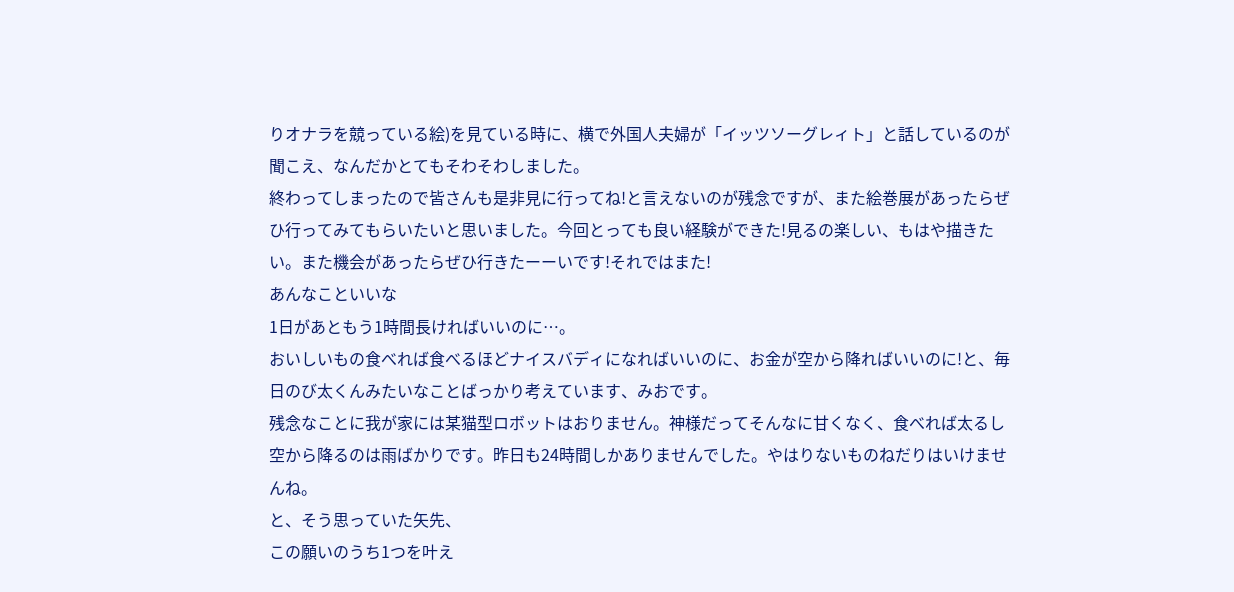りオナラを競っている絵)を見ている時に、横で外国人夫婦が「イッツソーグレィト」と話しているのが聞こえ、なんだかとてもそわそわしました。
終わってしまったので皆さんも是非見に行ってね!と言えないのが残念ですが、また絵巻展があったらぜひ行ってみてもらいたいと思いました。今回とっても良い経験ができた!見るの楽しい、もはや描きたい。また機会があったらぜひ行きたーーいです!それではまた!
あんなこといいな
1日があともう1時間長ければいいのに…。
おいしいもの食べれば食べるほどナイスバディになればいいのに、お金が空から降ればいいのに!と、毎日のび太くんみたいなことばっかり考えています、みおです。
残念なことに我が家には某猫型ロボットはおりません。神様だってそんなに甘くなく、食べれば太るし空から降るのは雨ばかりです。昨日も24時間しかありませんでした。やはりないものねだりはいけませんね。
と、そう思っていた矢先、
この願いのうち1つを叶え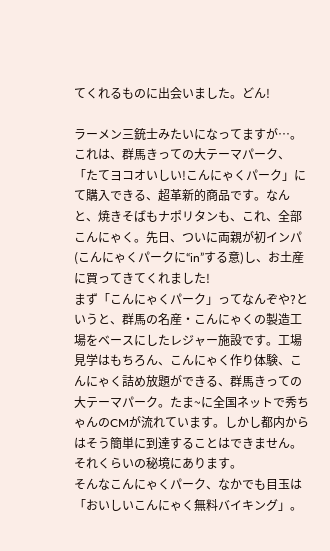てくれるものに出会いました。どん!

ラーメン三銃士みたいになってますが…。
これは、群馬きっての大テーマパーク、「たてヨコオいしい!こんにゃくパーク」にて購入できる、超革新的商品です。なんと、焼きそばもナポリタンも、これ、全部こんにゃく。先日、ついに両親が初インパ(こんにゃくパークに“in”する意)し、お土産に買ってきてくれました!
まず「こんにゃくパーク」ってなんぞや?というと、群馬の名産・こんにゃくの製造工場をベースにしたレジャー施設です。工場見学はもちろん、こんにゃく作り体験、こんにゃく詰め放題ができる、群馬きっての大テーマパーク。たま~に全国ネットで秀ちゃんのCMが流れています。しかし都内からはそう簡単に到達することはできません。それくらいの秘境にあります。
そんなこんにゃくパーク、なかでも目玉は「おいしいこんにゃく無料バイキング」。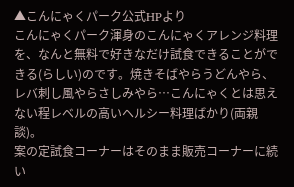▲こんにゃくパーク公式HPより
こんにゃくパーク渾身のこんにゃくアレンジ料理を、なんと無料で好きなだけ試食できることができる(らしい)のです。焼きそばやらうどんやら、レバ刺し風やらさしみやら…こんにゃくとは思えない程レベルの高いヘルシー料理ばかり(両親談)。
案の定試食コーナーはそのまま販売コーナーに続い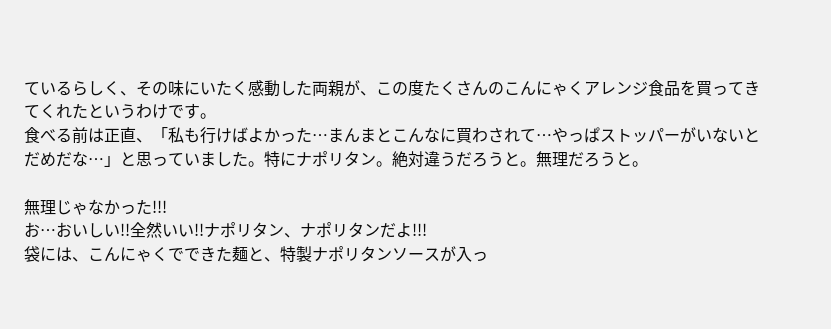ているらしく、その味にいたく感動した両親が、この度たくさんのこんにゃくアレンジ食品を買ってきてくれたというわけです。
食べる前は正直、「私も行けばよかった…まんまとこんなに買わされて…やっぱストッパーがいないとだめだな…」と思っていました。特にナポリタン。絶対違うだろうと。無理だろうと。

無理じゃなかった!!!
お…おいしい!!全然いい!!ナポリタン、ナポリタンだよ!!!
袋には、こんにゃくでできた麺と、特製ナポリタンソースが入っ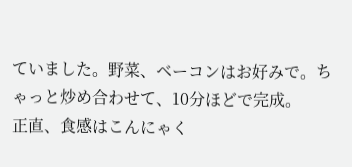ていました。野菜、ベーコンはお好みで。ちゃっと炒め合わせて、10分ほどで完成。
正直、食感はこんにゃく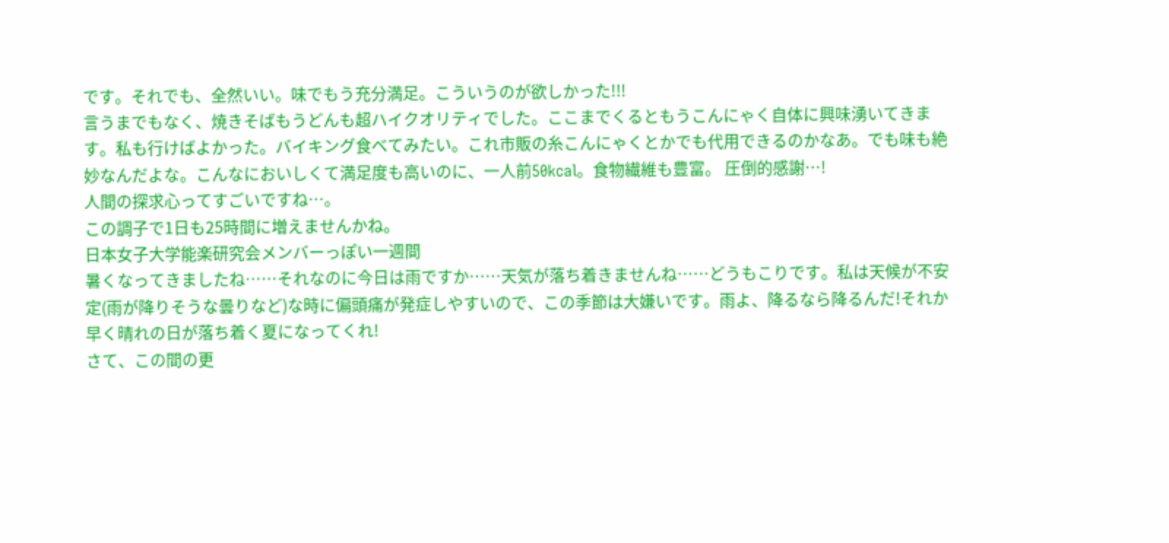です。それでも、全然いい。味でもう充分満足。こういうのが欲しかった!!!
言うまでもなく、焼きそばもうどんも超ハイクオリティでした。ここまでくるともうこんにゃく自体に興味湧いてきます。私も行けばよかった。バイキング食べてみたい。これ市販の糸こんにゃくとかでも代用できるのかなあ。でも味も絶妙なんだよな。こんなにおいしくて満足度も高いのに、一人前50kcal。食物繊維も豊富。 圧倒的感謝…!
人間の探求心ってすごいですね…。
この調子で1日も25時間に増えませんかね。
日本女子大学能楽研究会メンバーっぽい一週間
暑くなってきましたね……それなのに今日は雨ですか……天気が落ち着きませんね……どうもこりです。私は天候が不安定(雨が降りそうな曇りなど)な時に偏頭痛が発症しやすいので、この季節は大嫌いです。雨よ、降るなら降るんだ!それか早く晴れの日が落ち着く夏になってくれ!
さて、この間の更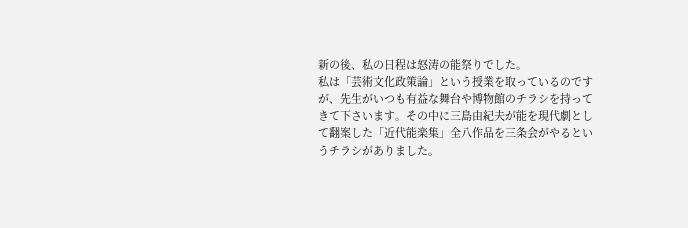新の後、私の日程は怒涛の能祭りでした。
私は「芸術文化政策論」という授業を取っているのですが、先生がいつも有益な舞台や博物館のチラシを持ってきて下さいます。その中に三島由紀夫が能を現代劇として翻案した「近代能楽集」全八作品を三条会がやるというチラシがありました。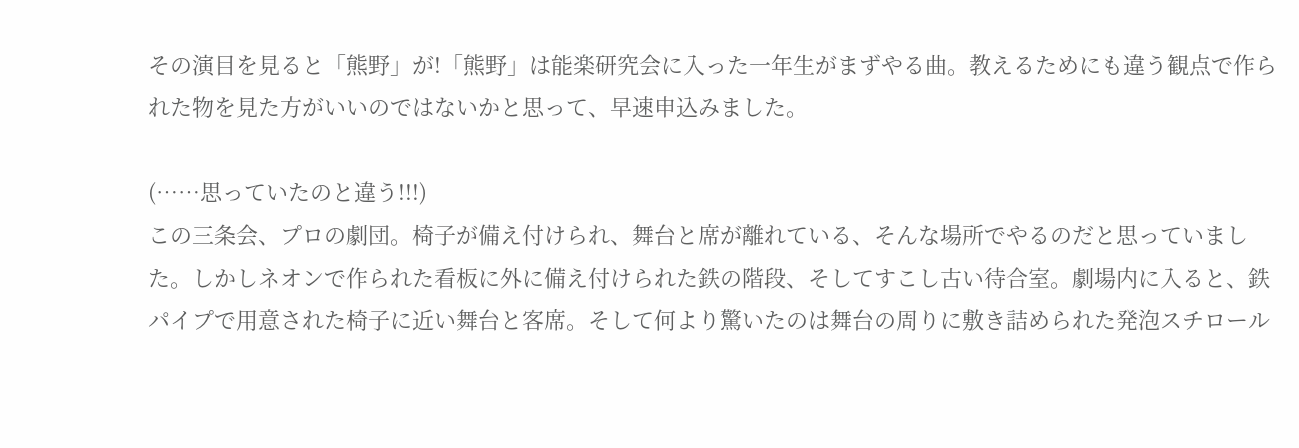その演目を見ると「熊野」が!「熊野」は能楽研究会に入った一年生がまずやる曲。教えるためにも違う観点で作られた物を見た方がいいのではないかと思って、早速申込みました。

(……思っていたのと違う!!!)
この三条会、プロの劇団。椅子が備え付けられ、舞台と席が離れている、そんな場所でやるのだと思っていました。しかしネオンで作られた看板に外に備え付けられた鉄の階段、そしてすこし古い待合室。劇場内に入ると、鉄パイプで用意された椅子に近い舞台と客席。そして何より驚いたのは舞台の周りに敷き詰められた発泡スチロール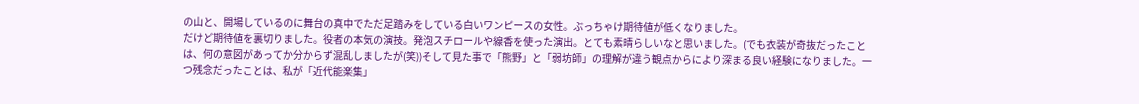の山と、開場しているのに舞台の真中でただ足踏みをしている白いワンピースの女性。ぶっちゃけ期待値が低くなりました。
だけど期待値を裏切りました。役者の本気の演技。発泡スチロールや線香を使った演出。とても素晴らしいなと思いました。(でも衣装が奇抜だったことは、何の意図があってか分からず混乱しましたが(笑))そして見た事で「熊野」と「弱坊師」の理解が違う観点からにより深まる良い経験になりました。一つ残念だったことは、私が「近代能楽集」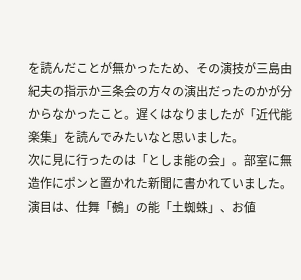を読んだことが無かったため、その演技が三島由紀夫の指示か三条会の方々の演出だったのかが分からなかったこと。遅くはなりましたが「近代能楽集」を読んでみたいなと思いました。
次に見に行ったのは「としま能の会」。部室に無造作にポンと置かれた新聞に書かれていました。演目は、仕舞「鵺」の能「土蜘蛛」、お値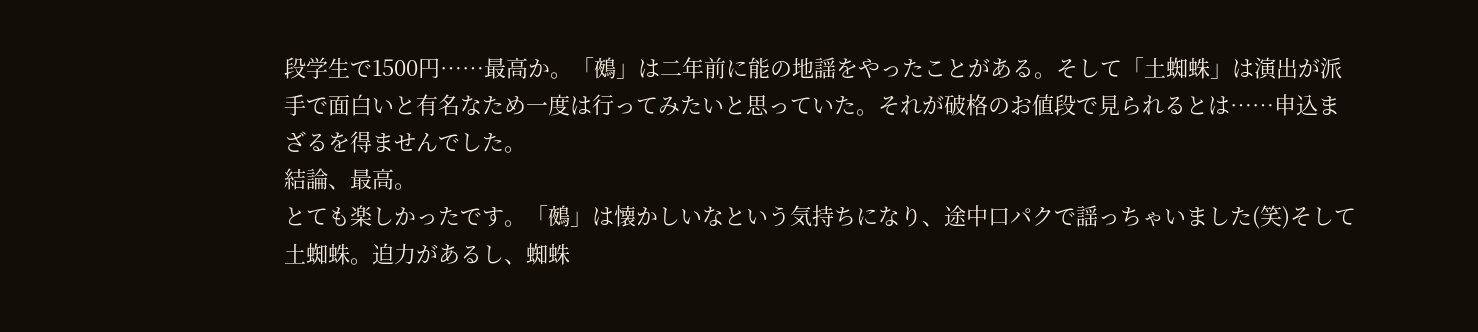段学生で1500円……最高か。「鵺」は二年前に能の地謡をやったことがある。そして「土蜘蛛」は演出が派手で面白いと有名なため一度は行ってみたいと思っていた。それが破格のお値段で見られるとは……申込まざるを得ませんでした。
結論、最高。
とても楽しかったです。「鵺」は懐かしいなという気持ちになり、途中口パクで謡っちゃいました(笑)そして土蜘蛛。迫力があるし、蜘蛛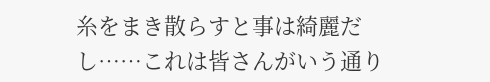糸をまき散らすと事は綺麗だし……これは皆さんがいう通り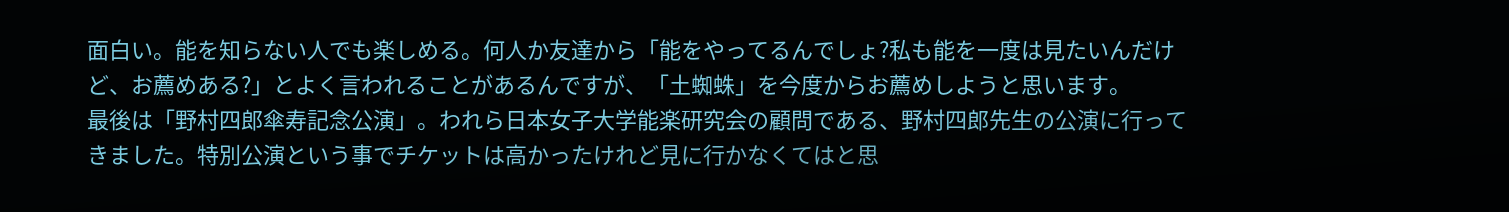面白い。能を知らない人でも楽しめる。何人か友達から「能をやってるんでしょ?私も能を一度は見たいんだけど、お薦めある?」とよく言われることがあるんですが、「土蜘蛛」を今度からお薦めしようと思います。
最後は「野村四郎傘寿記念公演」。われら日本女子大学能楽研究会の顧問である、野村四郎先生の公演に行ってきました。特別公演という事でチケットは高かったけれど見に行かなくてはと思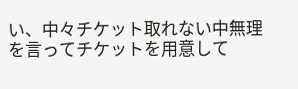い、中々チケット取れない中無理を言ってチケットを用意して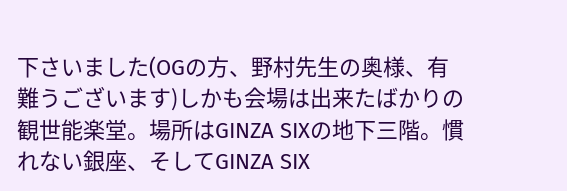下さいました(OGの方、野村先生の奥様、有難うございます)しかも会場は出来たばかりの観世能楽堂。場所はGINZA SIXの地下三階。慣れない銀座、そしてGINZA SIX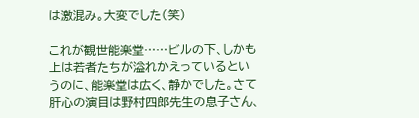は激混み。大変でした(笑)

これが観世能楽堂……ビルの下、しかも上は若者たちが溢れかえっているというのに、能楽堂は広く、静かでした。さて肝心の演目は野村四郎先生の息子さん、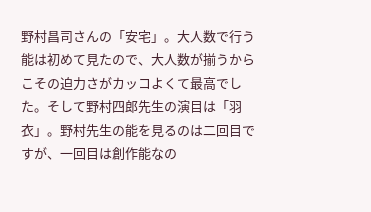野村昌司さんの「安宅」。大人数で行う能は初めて見たので、大人数が揃うからこその迫力さがカッコよくて最高でした。そして野村四郎先生の演目は「羽衣」。野村先生の能を見るのは二回目ですが、一回目は創作能なの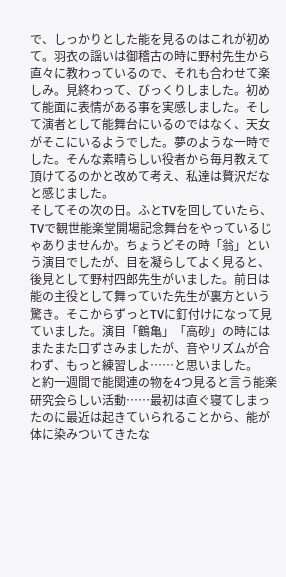で、しっかりとした能を見るのはこれが初めて。羽衣の謡いは御稽古の時に野村先生から直々に教わっているので、それも合わせて楽しみ。見終わって、びっくりしました。初めて能面に表情がある事を実感しました。そして演者として能舞台にいるのではなく、天女がそこにいるようでした。夢のような一時でした。そんな素晴らしい役者から毎月教えて頂けてるのかと改めて考え、私達は贅沢だなと感じました。
そしてその次の日。ふとTVを回していたら、TVで観世能楽堂開場記念舞台をやっているじゃありませんか。ちょうどその時「翁」という演目でしたが、目を凝らしてよく見ると、後見として野村四郎先生がいました。前日は能の主役として舞っていた先生が裏方という驚き。そこからずっとTVに釘付けになって見ていました。演目「鶴亀」「高砂」の時にはまたまた口ずさみましたが、音やリズムが合わず、もっと練習しよ……と思いました。
と約一週間で能関連の物を4つ見ると言う能楽研究会らしい活動……最初は直ぐ寝てしまったのに最近は起きていられることから、能が体に染みついてきたな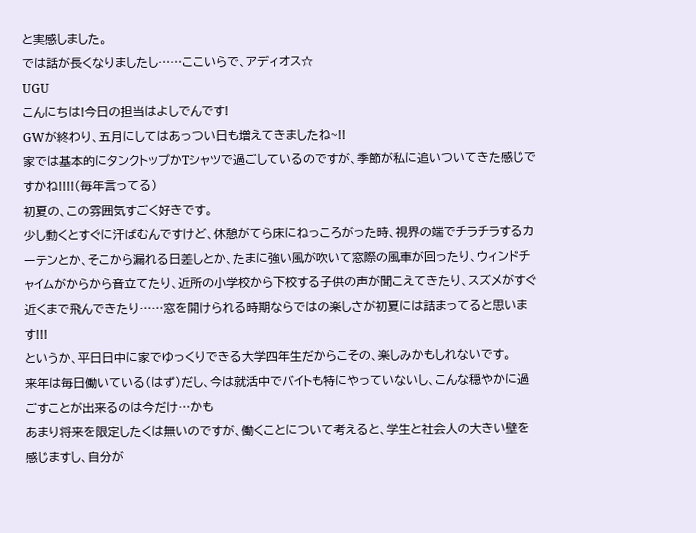と実感しました。
では話が長くなりましたし……ここいらで、アディオス☆
UGU
こんにちは!今日の担当はよしでんです!
GWが終わり、五月にしてはあっつい日も増えてきましたね~!!
家では基本的にタンクトップかTシャツで過ごしているのですが、季節が私に追いついてきた感じですかね!!!!(毎年言ってる)
初夏の、この雰囲気すごく好きです。
少し動くとすぐに汗ばむんですけど、休憩がてら床にねっころがった時、視界の端でチラチラするカーテンとか、そこから漏れる日差しとか、たまに強い風が吹いて窓際の風車が回ったり、ウィンドチャイムがからから音立てたり、近所の小学校から下校する子供の声が聞こえてきたり、スズメがすぐ近くまで飛んできたり……窓を開けられる時期ならではの楽しさが初夏には詰まってると思います!!!
というか、平日日中に家でゆっくりできる大学四年生だからこその、楽しみかもしれないです。
来年は毎日働いている(はず)だし、今は就活中でバイトも特にやっていないし、こんな穏やかに過ごすことが出来るのは今だけ…かも
あまり将来を限定したくは無いのですが、働くことについて考えると、学生と社会人の大きい壁を感じますし、自分が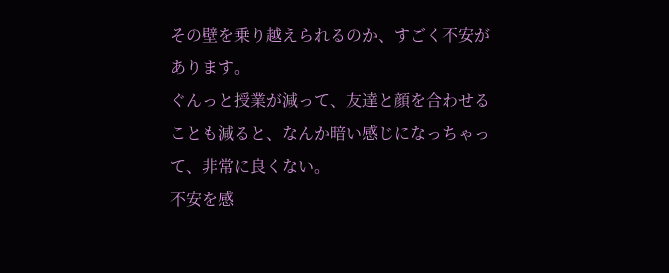その壁を乗り越えられるのか、すごく不安があります。
ぐんっと授業が減って、友達と顔を合わせることも減ると、なんか暗い感じになっちゃって、非常に良くない。
不安を感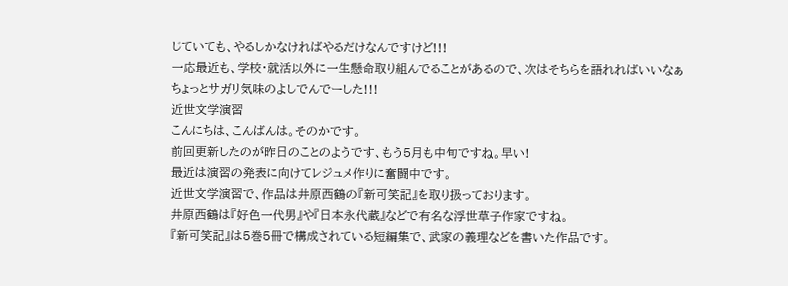じていても、やるしかなければやるだけなんですけど!!!
一応最近も、学校・就活以外に一生懸命取り組んでることがあるので、次はそちらを語れればいいなぁ
ちょっとサガリ気味のよしでんでーした!!!
近世文学演習
こんにちは、こんばんは。そのかです。
前回更新したのが昨日のことのようです、もう5月も中旬ですね。早い!
最近は演習の発表に向けてレジュメ作りに奮闘中です。
近世文学演習で、作品は井原西鶴の『新可笑記』を取り扱っております。
井原西鶴は『好色一代男』や『日本永代蔵』などで有名な浮世草子作家ですね。
『新可笑記』は5巻5冊で構成されている短編集で、武家の義理などを書いた作品です。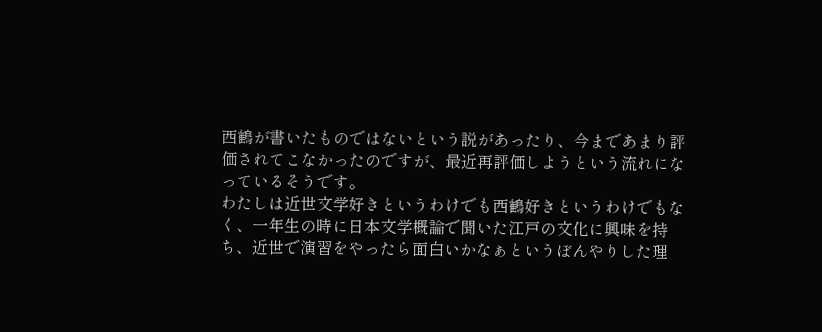西鶴が書いたものではないという説があったり、今まであまり評価されてこなかったのですが、最近再評価しようという流れになっているそうです。
わたしは近世文学好きというわけでも西鶴好きというわけでもなく、一年生の時に日本文学概論で聞いた江戸の文化に興味を持ち、近世で演習をやったら面白いかなぁというぼんやりした理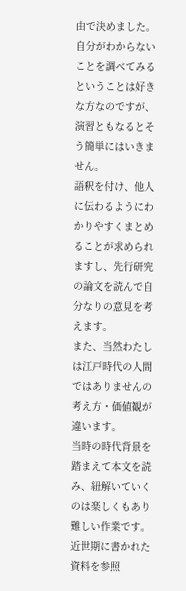由で決めました。
自分がわからないことを調べてみるということは好きな方なのですが、演習ともなるとそう簡単にはいきません。
語釈を付け、他人に伝わるようにわかりやすくまとめることが求められますし、先行研究の論文を読んで自分なりの意見を考えます。
また、当然わたしは江戸時代の人間ではありませんの考え方・価値観が違います。
当時の時代背景を踏まえて本文を読み、紐解いていくのは楽しくもあり難しい作業です。
近世期に書かれた資料を参照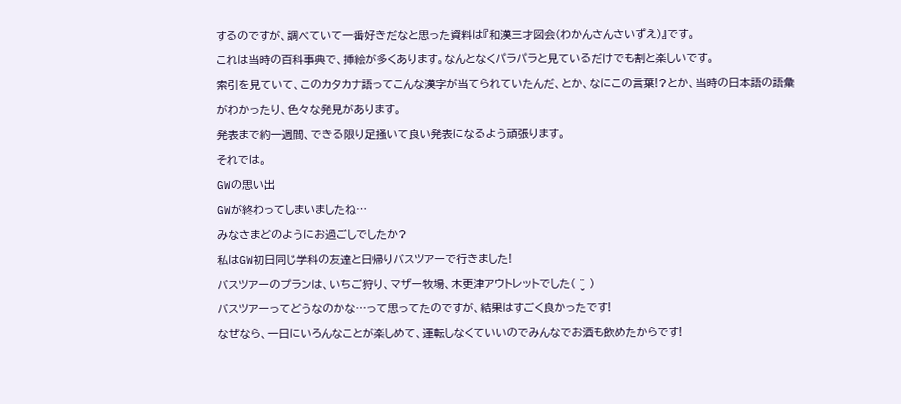するのですが、調べていて一番好きだなと思った資料は『和漢三才図会(わかんさんさいずえ)』です。
これは当時の百科事典で、挿絵が多くあります。なんとなくパラパラと見ているだけでも割と楽しいです。
索引を見ていて、このカタカナ語ってこんな漢字が当てられていたんだ、とか、なにこの言葉!?とか、当時の日本語の語彙がわかったり、色々な発見があります。
発表まで約一週間、できる限り足掻いて良い発表になるよう頑張ります。
それでは。
GWの思い出
GWが終わってしまいましたね…
みなさまどのようにお過ごしでしたか?
私はGW初日同じ学科の友達と日帰りバスツアーで行きました!
バスツアーのプランは、いちご狩り、マザー牧場、木更津アウトレットでした( ¨̮ )
バスツアーってどうなのかな…って思ってたのですが、結果はすごく良かったです!
なぜなら、一日にいろんなことが楽しめて、運転しなくていいのでみんなでお酒も飲めたからです!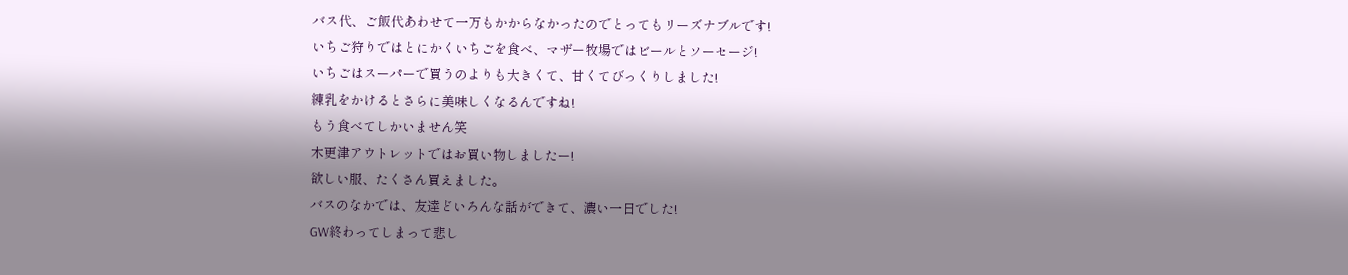バス代、ご飯代あわせて一万もかからなかったのでとってもリーズナブルです!
いちご狩りではとにかくいちごを食べ、マザー牧場ではビールとソーセージ!
いちごはスーパーで買うのよりも大きくて、甘くてびっくりしました!
練乳をかけるとさらに美味しくなるんですね!
もう食べてしかいません笑
木更津アウトレットではお買い物しましたー!
欲しい服、たくさん買えました。
バスのなかでは、友達どいろんな話ができて、濃い一日でした!
GW終わってしまって悲し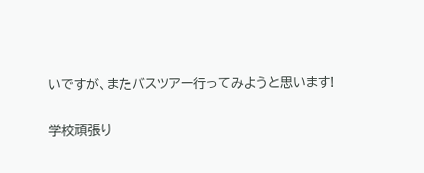いですが、またバスツアー行ってみようと思います!

学校頑張り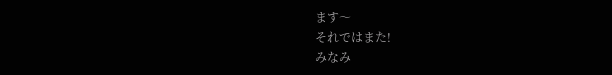ます〜
それではまた!
みなみ